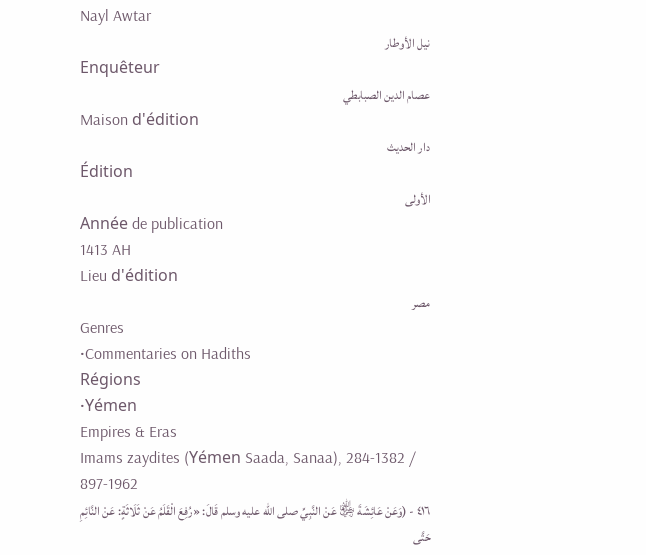Nayl Awtar
نيل الأوطار
Enquêteur
عصام الدين الصبابطي
Maison d'édition
دار الحديث
Édition
الأولى
Année de publication
1413 AH
Lieu d'édition
مصر
Genres
•Commentaries on Hadiths
Régions
•Yémen
Empires & Eras
Imams zaydites (Yémen Saada, Sanaa), 284-1382 / 897-1962
٤١٦ - (وَعَنْ عَائِشَةَ ﵂ عَنْ النَّبِيِّ صلى الله عليه وسلم قَالَ: «رُفِعَ الْقَلَمُ عَنْ ثَلَاثَةٍ: عَنْ النَّائِمِ حَتَّى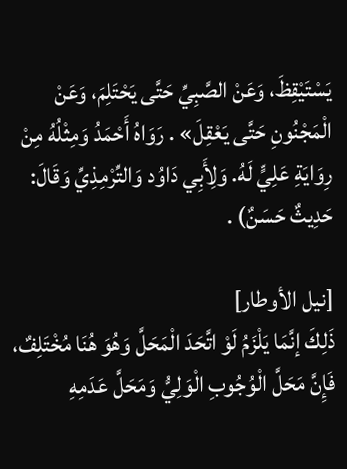يَسْتَيْقِظَ، وَعَنْ الصَّبِيِّ حَتَّى يَحْتَلِمَ، وَعَنْ الْمَجْنُونِ حَتَّى يَعْقِلَ» . رَوَاهُ أَحْمَدُ وَمِثْلُهُ مِنْ رِوَايَةِ عَلِيٍّ لَهُ. وَلِأَبِي دَاوُد وَالتِّرْمِذِيِّ وَقَالَ: حَدِيثٌ حَسَنٌ) .

[نيل الأوطار]
ذَلِكَ إنَّمَا يَلْزَمُ لَوْ اتَّحَدَ الْمَحَلَّ وَهُوَ هُنَا مُخْتَلِفٌ، فَإِنَّ مَحَلَّ الْوُجُوبِ الْوَلِيُّ وَمَحَلَّ عَدَمِهِ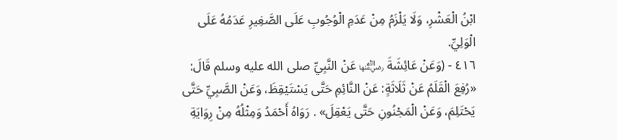ابْنُ الْعَشْرِ، وَلَا يَلْزَمُ مِنْ عَدَمِ الْوُجُوبِ عَلَى الصَّغِيرِ عَدَمُهُ عَلَى الْوَلِيِّ.
٤١٦ - (وَعَنْ عَائِشَةَ ﵂ عَنْ النَّبِيِّ صلى الله عليه وسلم قَالَ: «رُفِعَ الْقَلَمُ عَنْ ثَلَاثَةٍ: عَنْ النَّائِمِ حَتَّى يَسْتَيْقِظَ، وَعَنْ الصَّبِيِّ حَتَّى يَحْتَلِمَ، وَعَنْ الْمَجْنُونِ حَتَّى يَعْقِلَ» . رَوَاهُ أَحْمَدُ وَمِثْلُهُ مِنْ رِوَايَةِ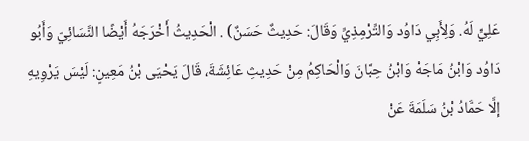عَلِيٍّ لَهُ. وَلِأَبِي دَاوُد وَالتِّرْمِذِيِّ وَقَالَ: حَدِيثٌ حَسَنٌ) . الْحَدِيثُ أَخْرَجَهُ أَيْضًا النَّسَائِيّ وَأَبُو دَاوُد وَابْنُ مَاجَهْ وَابْنُ حِبَّانَ وَالْحَاكِمُ مِنْ حَدِيثِ عَائِشَةَ، قَالَ يَحْيَى بْنُ مَعِينٍ: لَيْسَ يَرْوِيهِ إلَّا حَمَّادُ بْنُ سَلَمَةَ عَنْ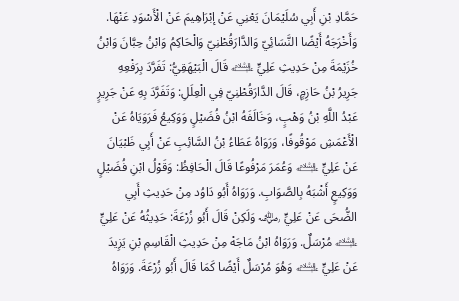حَمَّادِ بْنِ أَبِي سُلَيْمَانَ يَعْنِي عَنْ إبْرَاهِيمَ عَنْ الْأَسْوَدِ عَنْهَا. وَأَخْرَجَهُ أَيْضًا النَّسَائِيّ وَالدَّارَقُطْنِيّ وَالْحَاكِمُ وَابْنُ حِبَّانَ وَابْنُ خُزَيْمَةَ مِنْ حَدِيثِ عَلِيٍّ ﵇ قَالَ الْبَيْهَقِيُّ: تَفَرَّدَ بِرَفْعِهِ جَرِيرُ بْنُ حَازِمٍ، قَالَ الدَّارَقُطْنِيّ فِي الْعِلَلِ: وَتَفَرَّدَ بِهِ عَنْ جَرِيرٍ عَبْدُ اللَّهِ بْنُ وَهْبٍ، وَخَالَفَهُ ابْنُ فُضَيْلٍ وَوَكِيعُ فَرَوَيَاهُ عَنْ الْأَعْمَشِ مَوْقُوفًا، وَرَوَاهُ عَطَاءُ بْنُ السَّائِبِ عَنْ أَبِي ظَبْيَانَ عَنْ عَلِيٍّ ﵇ وَعُمَرَ مَرْفُوعًا قَالَ الْحَافِظُ: وَقَوْلُ ابْنِ فُضَيْلٍ وَوَكِيعٍ أَشْبَهُ بِالصَّوَابِ. وَرَوَاهُ أَبُو دَاوُد مِنْ حَدِيثِ أَبِي الضُّحَى عَنْ عَلِيٍّ ﵁ وَلَكِنْ قَالَ أَبُو زُرْعَةَ: حَدِيثُهُ عَنْ عَلِيٍّ ﵇ مُرْسَلٌ. وَرَوَاهُ ابْنُ مَاجَهْ مِنْ حَدِيثِ الْقَاسِمِ بْنِ يَزِيدَ عَنْ عَلِيٍّ ﵇ وَهُوَ مُرْسَلٌ أَيْضًا كَمَا قَالَ أَبُو زُرْعَةَ. وَرَوَاهُ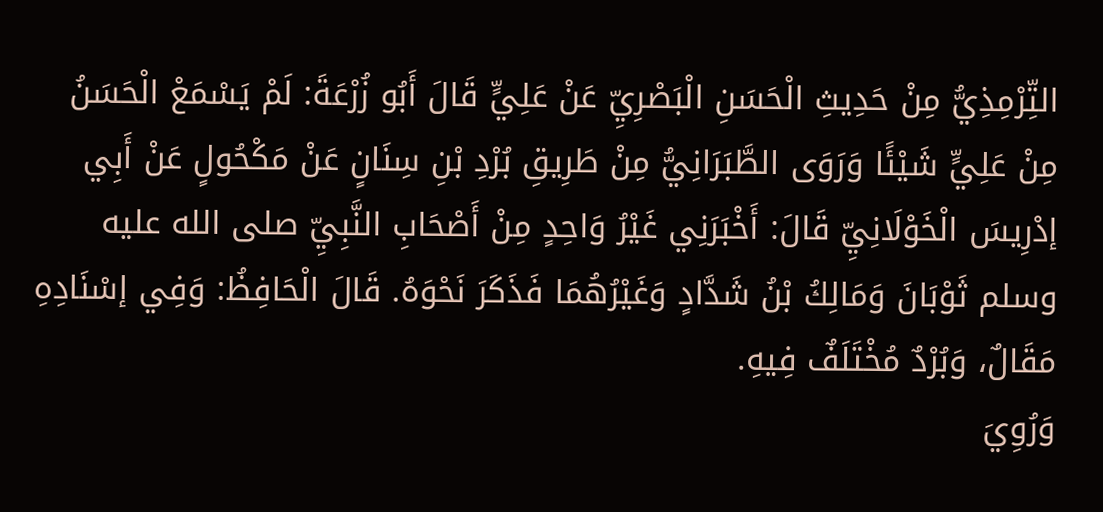التِّرْمِذِيُّ مِنْ حَدِيثِ الْحَسَنِ الْبَصْرِيِّ عَنْ عَلِيٍّ قَالَ أَبُو زُرْعَةَ: لَمْ يَسْمَعْ الْحَسَنُ مِنْ عَلِيٍّ شَيْئًا وَرَوَى الطَّبَرَانِيُّ مِنْ طَرِيقِ بُرْدِ بْنِ سِنَانٍ عَنْ مَكْحُولٍ عَنْ أَبِي إدْرِيسَ الْخَوْلَانِيِّ قَالَ: أَخْبَرَنِي غَيْرُ وَاحِدٍ مِنْ أَصْحَابِ النَّبِيِّ صلى الله عليه وسلم ثَوْبَانَ وَمَالِكُ بْنُ شَدَّادٍ وَغَيْرُهُمَا فَذَكَرَ نَحْوَهُ. قَالَ الْحَافِظُ: وَفِي إسْنَادِهِ مَقَالٌ، وَبُرْدٌ مُخْتَلَفٌ فِيهِ.
وَرُوِيَ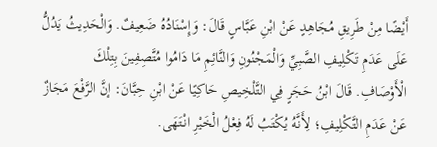أَيْضًا مِنْ طَرِيقِ مُجَاهِدٍ عَنْ ابْنِ عَبَّاسٍ قَالَ: وَإِسْنَادُهُ ضَعِيفٌ. وَالْحَدِيثُ يَدُلُّ عَلَى عَدَمِ تَكْلِيفِ الصَّبِيِّ وَالْمَجْنُونِ وَالنَّائِمِ مَا دَامُوا مُتَّصِفِينَ بِتِلْكَ الْأَوْصَافِ. قَالَ ابْنُ حَجَرٍ فِي التَّلْخِيصِ حَاكِيًا عَنْ ابْنِ حِبَّانَ: إنَّ الرَّفْعَ مَجَازٌ عَنْ عَدَمِ التَّكْلِيفِ؛ لِأَنَّهُ يُكْتَبُ لَهُ فِعْلُ الْخَيْرِ انْتَهَى.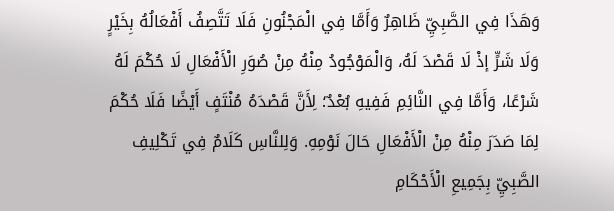وَهَذَا فِي الصَّبِيِّ ظَاهِرٌ وَأَمَّا فِي الْمَجْنُونِ فَلَا تَتَّصِفُ أَفْعَالُهُ بِخَيْرٍ وَلَا شَرٍّ إذْ لَا قَصْدَ لَهُ، وَالْمَوْجُودُ مِنْهُ مِنْ صُوَرِ الْأَفْعَالِ لَا حُكْمَ لَهُ شَرْعًا، وَأَمَّا فِي النَّائِمِ فَفِيهِ بُعْدٌ؛ لِأَنَّ قَصْدَهُ مُنْتَفٍ أَيْضًا فَلَا حُكْمَ لِمَا صَدَرَ مِنْهُ مِنْ الْأَفْعَالِ حَالَ نَوْمِهِ. وَلِلنَّاسِ كَلَامٌ فِي تَكْلِيفِ الصَّبِيِّ بِجَمِيعِ الْأَحْكَامِ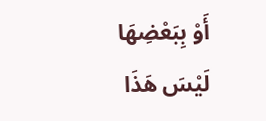أَوْ بِبَعْضِهَا لَيْسَ هَذَا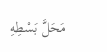مَحَلَّ بَسْطِهِ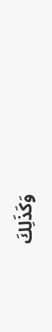وَكَذَلِكَ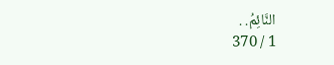النَّائِمُ. .
1 / 370